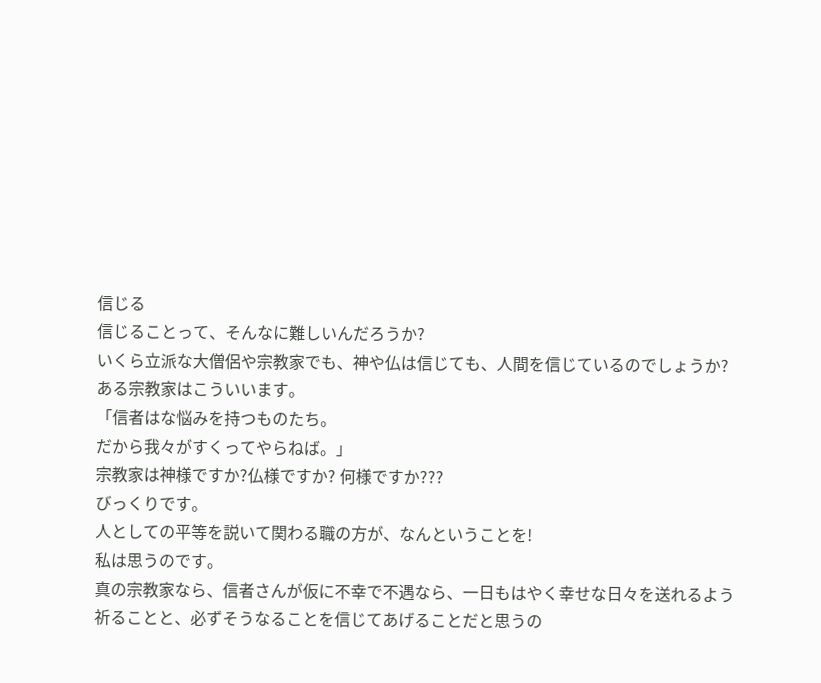信じる
信じることって、そんなに難しいんだろうか?
いくら立派な大僧侶や宗教家でも、神や仏は信じても、人間を信じているのでしょうか?
ある宗教家はこういいます。
「信者はな悩みを持つものたち。
だから我々がすくってやらねば。」
宗教家は神様ですか?仏様ですか? 何様ですか???
びっくりです。
人としての平等を説いて関わる職の方が、なんということを!
私は思うのです。
真の宗教家なら、信者さんが仮に不幸で不遇なら、一日もはやく幸せな日々を送れるよう祈ることと、必ずそうなることを信じてあげることだと思うの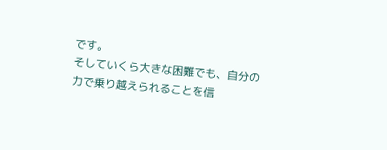です。
そしていくら大きな困難でも、自分の力で乗り越えられることを信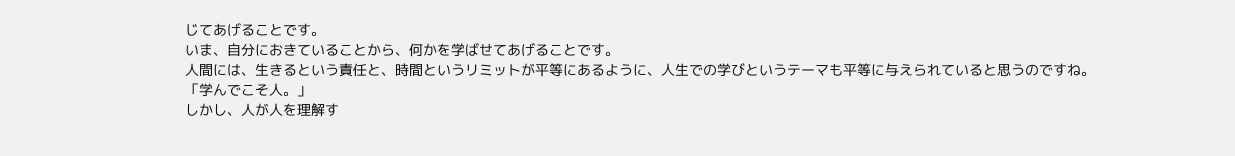じてあげることです。
いま、自分におきていることから、何かを学ばせてあげることです。
人間には、生きるという責任と、時間というリミットが平等にあるように、人生での学びというテーマも平等に与えられていると思うのですね。
「学んでこそ人。」
しかし、人が人を理解す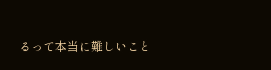るって本当に難しいこと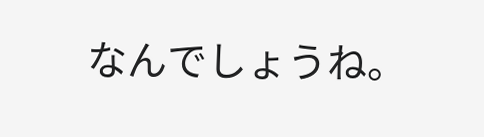なんでしょうね。